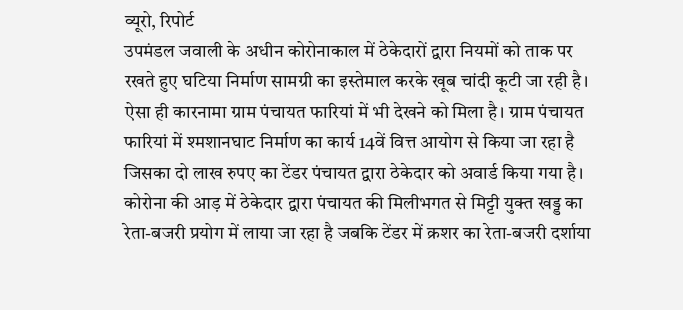व्यूरो, रिपोर्ट
उपमंडल जवाली के अधीन कोरोनाकाल में ठेकेदारों द्वारा नियमों को ताक पर रखते हुए घटिया निर्माण सामग्री का इस्तेमाल करके खूब चांदी कूटी जा रही है। ऐसा ही कारनामा ग्राम पंचायत फारियां में भी देखने को मिला है। ग्राम पंचायत फारियां में श्मशानघाट निर्माण का कार्य 14वें वित्त आयोग से किया जा रहा है जिसका दो लाख रुपए का टेंडर पंचायत द्वारा ठेकेदार को अवार्ड किया गया है।
कोरोना की आड़ में ठेकेदार द्वारा पंचायत की मिलीभगत से मिट्टी युक्त खड्ड का रेता-बजरी प्रयोग में लाया जा रहा है जबकि टेंडर में क्रशर का रेता-बजरी दर्शाया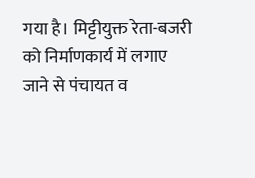गया है। मिट्टीयुक्त रेता-बजरी को निर्माणकार्य में लगाए जाने से पंचायत व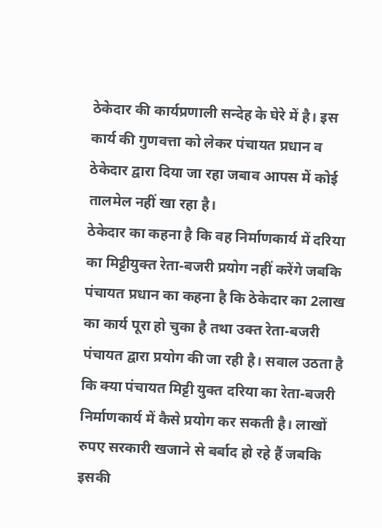ठेकेदार की कार्यप्रणाली सन्देह के घेरे में है। इस कार्य की गुणवत्ता को लेकर पंचायत प्रधान व ठेकेदार द्वारा दिया जा रहा जबाव आपस में कोई तालमेल नहीं खा रहा है।
ठेकेदार का कहना है कि वह निर्माणकार्य में दरिया का मिट्टीयुक्त रेता-बजरी प्रयोग नहीं करेंगे जबकि पंचायत प्रधान का कहना है कि ठेकेदार का 2लाख का कार्य पूरा हो चुका है तथा उक्त रेता-बजरी पंचायत द्वारा प्रयोग की जा रही है। सवाल उठता है कि क्या पंचायत मिट्टी युक्त दरिया का रेता-बजरी निर्माणकार्य में कैसे प्रयोग कर सकती है। लाखों रुपए सरकारी खजाने से बर्बाद हो रहे हैं जबकि इसकी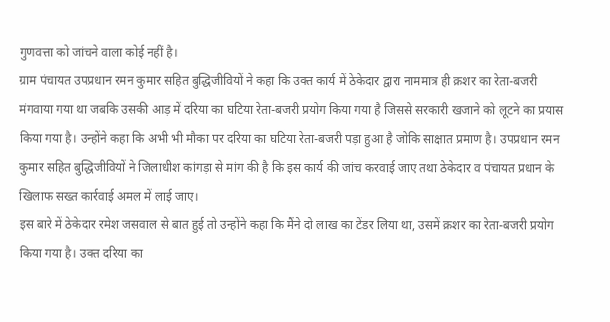गुणवत्ता को जांचने वाला कोई नहीं है।
ग्राम पंचायत उपप्रधान रमन कुमार सहित बुद्धिजीवियों ने कहा कि उक्त कार्य में ठेकेदार द्वारा नाममात्र ही क्रशर का रेता-बजरी मंगवाया गया था जबकि उसकी आड़ में दरिया का घटिया रेता-बजरी प्रयोग किया गया है जिससे सरकारी खजाने को लूटने का प्रयास किया गया है। उन्होंने कहा कि अभी भी मौका पर दरिया का घटिया रेता-बजरी पड़ा हुआ है जोकि साक्षात प्रमाण है। उपप्रधान रमन कुमार सहित बुद्धिजीवियों ने जिलाधीश कांगड़ा से मांग की है कि इस कार्य की जांच करवाई जाए तथा ठेकेदार व पंचायत प्रधान के खिलाफ सख्त कार्रवाई अमल में लाई जाए।
इस बारे में ठेकेदार रमेश जसवाल से बात हुई तो उन्होंने कहा कि मैंने दो लाख का टेंडर लिया था, उसमें क्रशर का रेता-बजरी प्रयोग किया गया है। उक्त दरिया का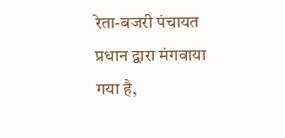रेता-बजरी पंचायत प्रधान द्वारा मंगवाया गया है,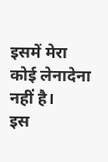इसमें मेरा कोई लेनादेना नहीं है।
इस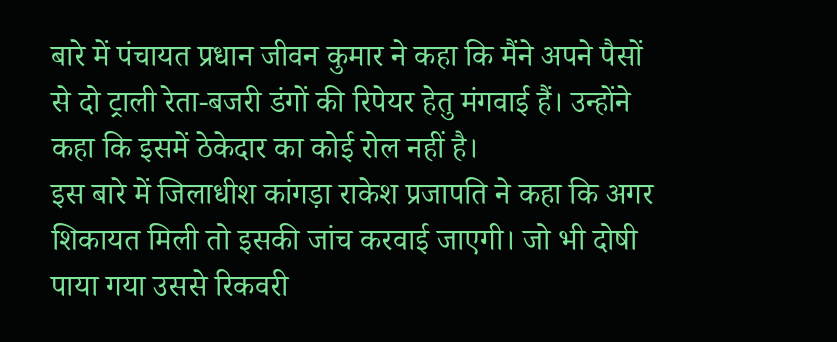बारे में पंचायत प्रधान जीवन कुमार ने कहा कि मैंने अपने पैसों से दो ट्राली रेता-बजरी डंगों की रिपेयर हेतु मंगवाई हैं। उन्होंने कहा कि इसमें ठेकेदार का कोई रोल नहीं है।
इस बारे में जिलाधीश कांगड़ा राकेश प्रजापति ने कहा कि अगर शिकायत मिली तो इसकी जांच करवाई जाएगी। जो भी दोषी पाया गया उससे रिकवरी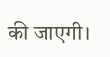की जाएगी।